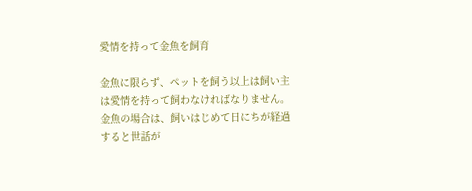愛情を持って金魚を飼育

金魚に限らず、ペットを飼う以上は飼い主は愛情を持って飼わなければなりません。
金魚の場合は、飼いはじめて日にちが経過すると世話が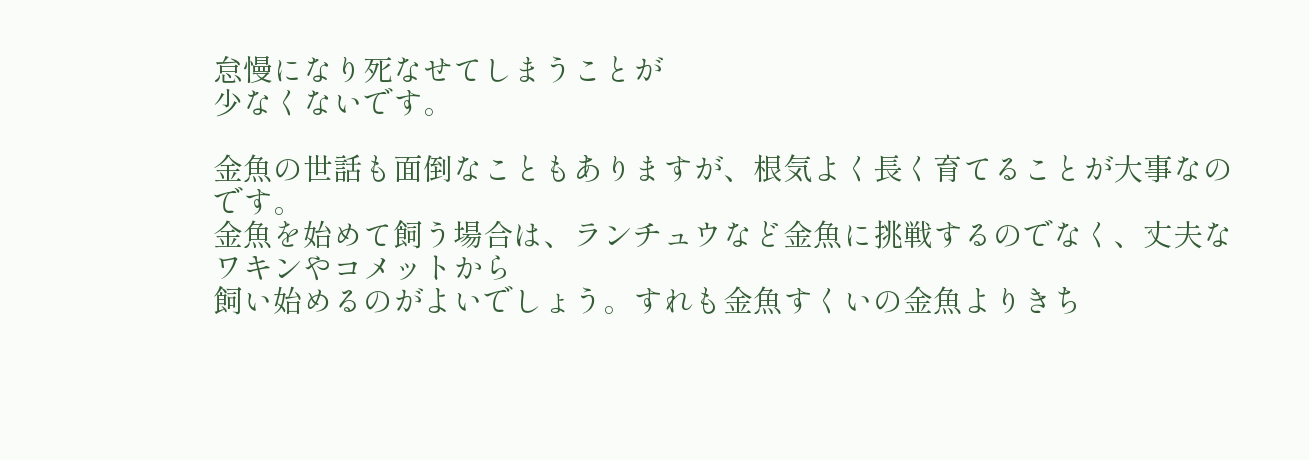怠慢になり死なせてしまうことが
少なくないです。

金魚の世話も面倒なこともありますが、根気よく長く育てることが大事なのです。
金魚を始めて飼う場合は、ランチュウなど金魚に挑戦するのでなく、丈夫なワキンやコメットから
飼い始めるのがよいでしょう。すれも金魚すくいの金魚よりきち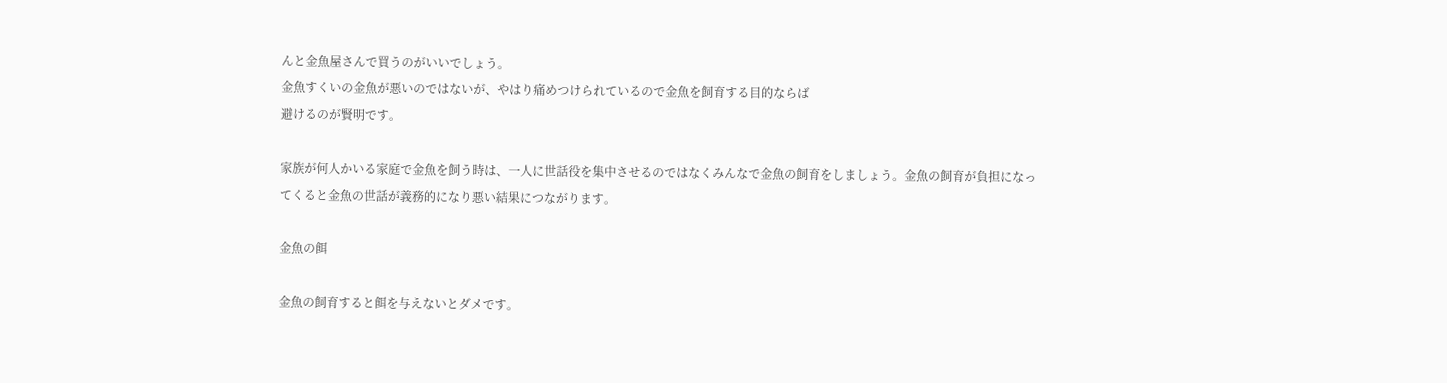んと金魚屋さんで買うのがいいでしょう。
金魚すくいの金魚が悪いのではないが、やはり痛めつけられているので金魚を飼育する目的ならば
避けるのが賢明です。

家族が何人かいる家庭で金魚を飼う時は、一人に世話役を集中させるのではなくみんなで金魚の飼育をしましょう。金魚の飼育が負担になってくると金魚の世話が義務的になり悪い結果につながります。

金魚の餌

金魚の飼育すると餌を与えないとダメです。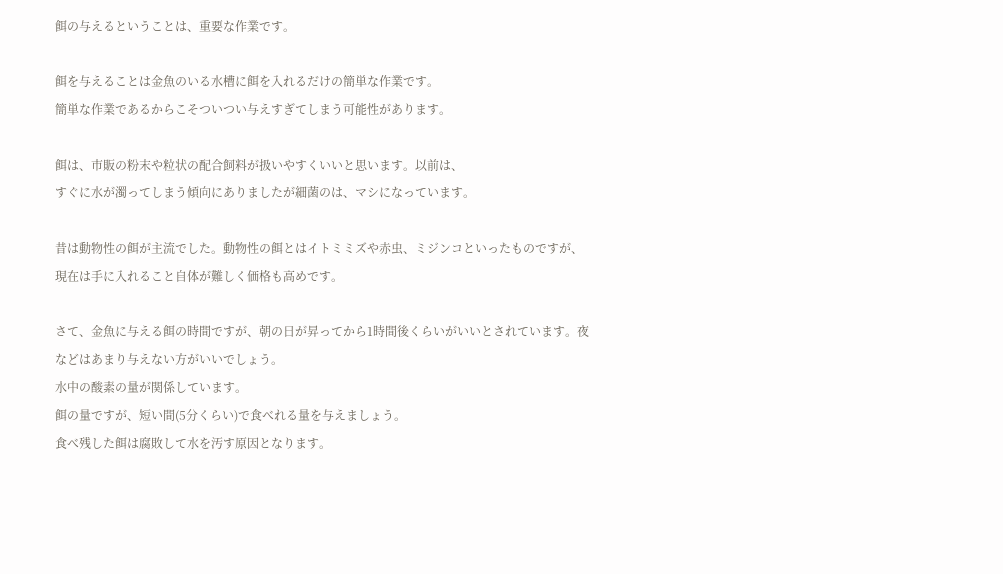餌の与えるということは、重要な作業です。

餌を与えることは金魚のいる水槽に餌を入れるだけの簡単な作業です。
簡単な作業であるからこそついつい与えすぎてしまう可能性があります。

餌は、市販の粉末や粒状の配合飼料が扱いやすくいいと思います。以前は、
すぐに水が濁ってしまう傾向にありましたが細菌のは、マシになっています。

昔は動物性の餌が主流でした。動物性の餌とはイトミミズや赤虫、ミジンコといったものですが、現在は手に入れること自体が難しく価格も高めです。

さて、金魚に与える餌の時間ですが、朝の日が昇ってから1時間後くらいがいいとされています。夜などはあまり与えない方がいいでしょう。
水中の酸素の量が関係しています。
餌の量ですが、短い間(5分くらい)で食べれる量を与えましょう。
食べ残した餌は腐敗して水を汚す原因となります。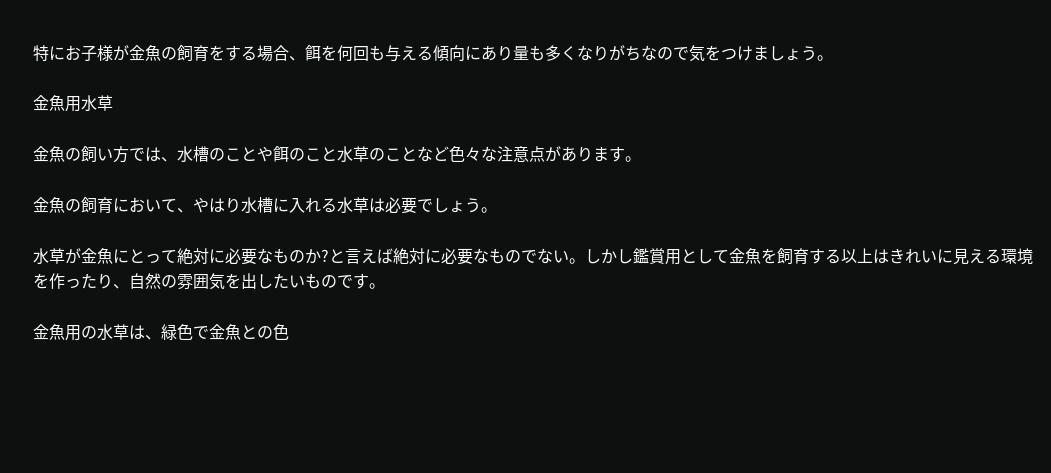特にお子様が金魚の飼育をする場合、餌を何回も与える傾向にあり量も多くなりがちなので気をつけましょう。

金魚用水草

金魚の飼い方では、水槽のことや餌のこと水草のことなど色々な注意点があります。

金魚の飼育において、やはり水槽に入れる水草は必要でしょう。

水草が金魚にとって絶対に必要なものか?と言えば絶対に必要なものでない。しかし鑑賞用として金魚を飼育する以上はきれいに見える環境を作ったり、自然の雰囲気を出したいものです。

金魚用の水草は、緑色で金魚との色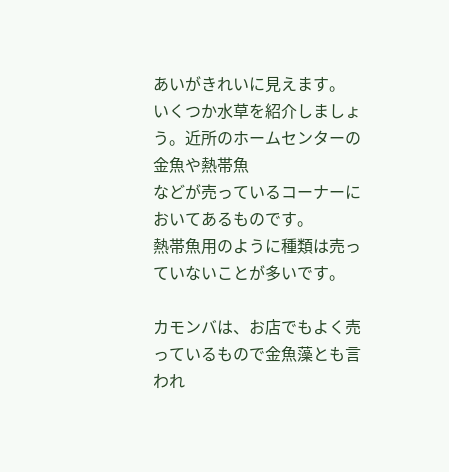あいがきれいに見えます。
いくつか水草を紹介しましょう。近所のホームセンターの金魚や熱帯魚
などが売っているコーナーにおいてあるものです。
熱帯魚用のように種類は売っていないことが多いです。

カモンバは、お店でもよく売っているもので金魚藻とも言われ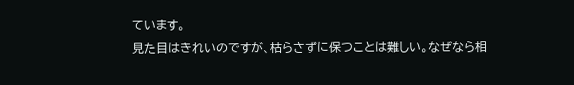ています。
見た目はきれいのですが、枯らさずに保つことは難しい。なぜなら相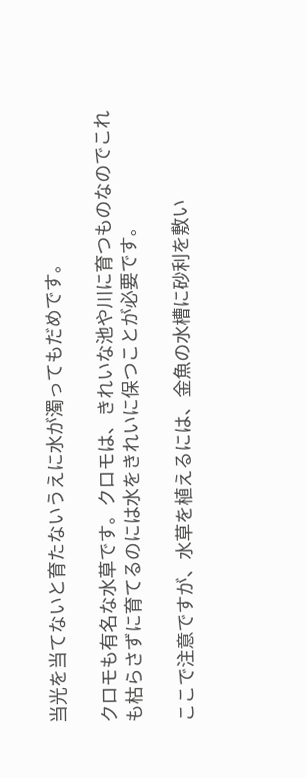当光を当てないと育たないうえに水が濁ってもだめです。

クロモも有名な水草です。クロモは、きれいな池や川に育つものなのでこれも枯らさずに育てるのには水をきれいに保つことが必要です。

ここで注意ですが、水草を植えるには、金魚の水槽に砂利を敷い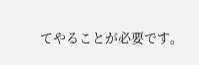てやることが必要です。